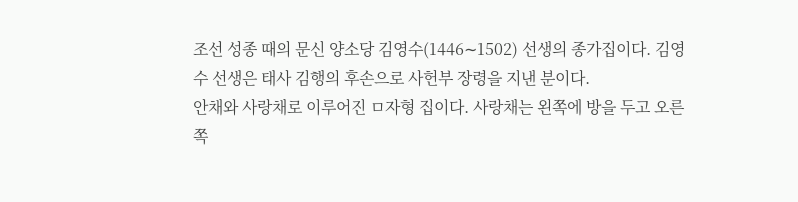조선 성종 때의 문신 양소당 김영수(1446∼1502) 선생의 종가집이다. 김영수 선생은 태사 김행의 후손으로 사헌부 장령을 지낸 분이다.
안채와 사랑채로 이루어진 ㅁ자형 집이다. 사랑채는 왼쪽에 방을 두고 오른쪽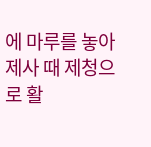에 마루를 놓아 제사 때 제청으로 활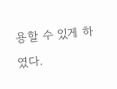용할 수 있게 하였다.